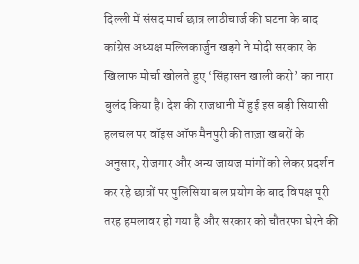दिल्ली में संसद मार्च छात्र लाठीचार्ज की घटना के बाद कांग्रेस अध्यक्ष मल्लिकार्जुन खड़गे ने मोदी सरकार के खिलाफ मोर्चा खोलते हुए ‘सिंहासन खाली करो’ का नारा बुलंद किया है। देश की राजधानी में हुई इस बड़ी सियासी हलचल पर वॉइस ऑफ मैनपुरी की ताज़ा खबरों के अनुसार, रोजगार और अन्य जायज मांगों को लेकर प्रदर्शन कर रहे छात्रों पर पुलिसिया बल प्रयोग के बाद विपक्ष पूरी तरह हमलावर हो गया है और सरकार को चौतरफा घेरने की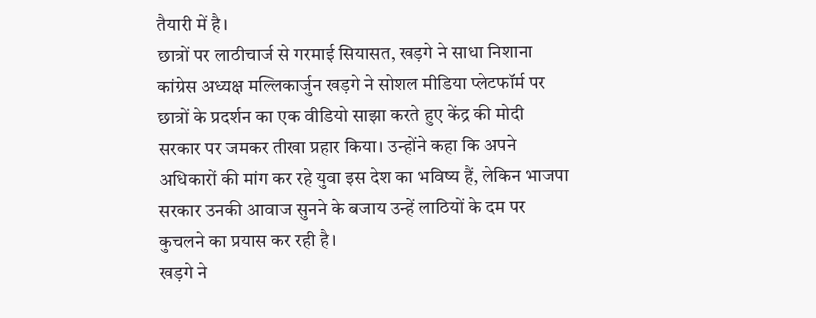तैयारी में है।
छात्रों पर लाठीचार्ज से गरमाई सियासत, खड़गे ने साधा निशाना
कांग्रेस अध्यक्ष मल्लिकार्जुन खड़गे ने सोशल मीडिया प्लेटफॉर्म पर छात्रों के प्रदर्शन का एक वीडियो साझा करते हुए केंद्र की मोदी सरकार पर जमकर तीखा प्रहार किया। उन्होंने कहा कि अपने अधिकारों की मांग कर रहे युवा इस देश का भविष्य हैं, लेकिन भाजपा सरकार उनकी आवाज सुनने के बजाय उन्हें लाठियों के दम पर कुचलने का प्रयास कर रही है।
खड़गे ने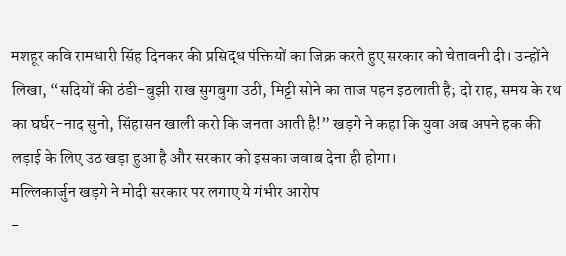मशहूर कवि रामधारी सिंह दिनकर की प्रसिद्ध पंक्तियों का जिक्र करते हुए सरकार को चेतावनी दी। उन्होंने लिखा, “सदियों की ठंडी-बुझी राख सुगबुगा उठी, मिट्टी सोने का ताज पहन इठलाती है; दो राह, समय के रथ का घर्घर-नाद सुनो, सिंहासन खाली करो कि जनता आती है!” खड़गे ने कहा कि युवा अब अपने हक की लड़ाई के लिए उठ खड़ा हुआ है और सरकार को इसका जवाब देना ही होगा।
मल्लिकार्जुन खड़गे ने मोदी सरकार पर लगाए ये गंभीर आरोप
-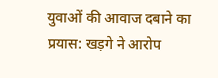युवाओं की आवाज दबाने का प्रयास: खड़गे ने आरोप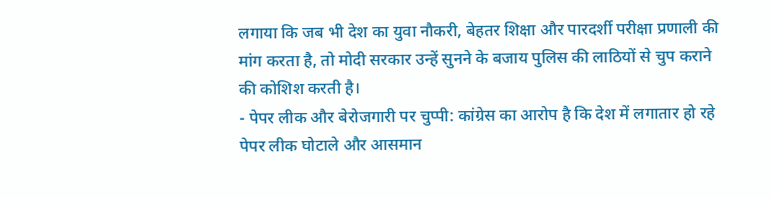लगाया कि जब भी देश का युवा नौकरी, बेहतर शिक्षा और पारदर्शी परीक्षा प्रणाली की मांग करता है, तो मोदी सरकार उन्हें सुनने के बजाय पुलिस की लाठियों से चुप कराने की कोशिश करती है।
- पेपर लीक और बेरोजगारी पर चुप्पी: कांग्रेस का आरोप है कि देश में लगातार हो रहे पेपर लीक घोटाले और आसमान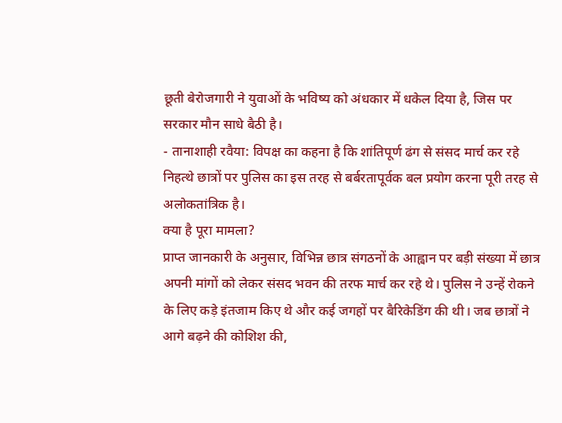छूती बेरोजगारी ने युवाओं के भविष्य को अंधकार में धकेल दिया है, जिस पर सरकार मौन साधे बैठी है।
- तानाशाही रवैया: विपक्ष का कहना है कि शांतिपूर्ण ढंग से संसद मार्च कर रहे निहत्थे छात्रों पर पुलिस का इस तरह से बर्बरतापूर्वक बल प्रयोग करना पूरी तरह से अलोकतांत्रिक है।
क्या है पूरा मामला?
प्राप्त जानकारी के अनुसार, विभिन्न छात्र संगठनों के आह्वान पर बड़ी संख्या में छात्र अपनी मांगों को लेकर संसद भवन की तरफ मार्च कर रहे थे। पुलिस ने उन्हें रोकने के लिए कड़े इंतजाम किए थे और कई जगहों पर बैरिकेडिंग की थी। जब छात्रों ने आगे बढ़ने की कोशिश की,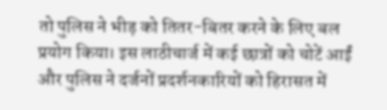तो पुलिस ने भीड़ को तितर-बितर करने के लिए बल प्रयोग किया। इस लाठीचार्ज में कई छात्रों को चोटें आईं और पुलिस ने दर्जनों प्रदर्शनकारियों को हिरासत में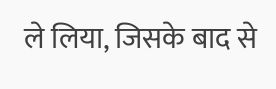ले लिया, जिसके बाद से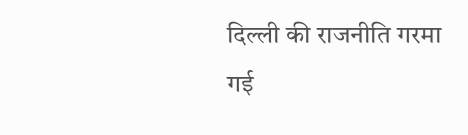दिल्ली की राजनीति गरमा गई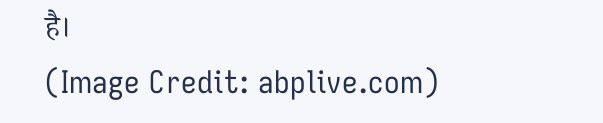है।
(Image Credit: abplive.com)